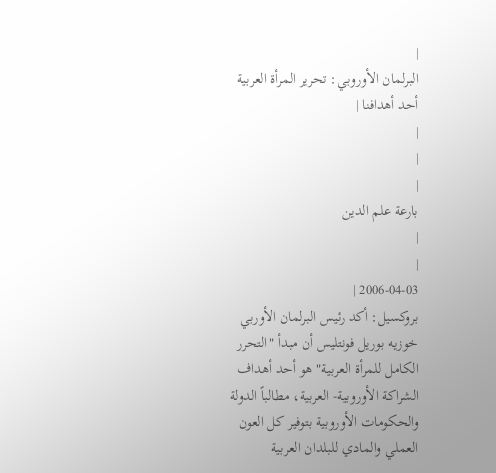|
البرلمان الأوروبي: تحرير المرأة العربية أحد أهدافنا |
|
|
|
بارعة علم الدين
|
|
2006-04-03 |
بروكسيل: أكد رئيس البرلمان الأوربي خوزيه بوريل فونتليس أن مبدأ "التحرر الكامل للمرأة العربية" هو أحد أهداف الشراكة الأوروبية- العربية، مطالباً الدولة والحكومات الأوروبية بتوفير كل العون العملي والمادي للبلدان العربية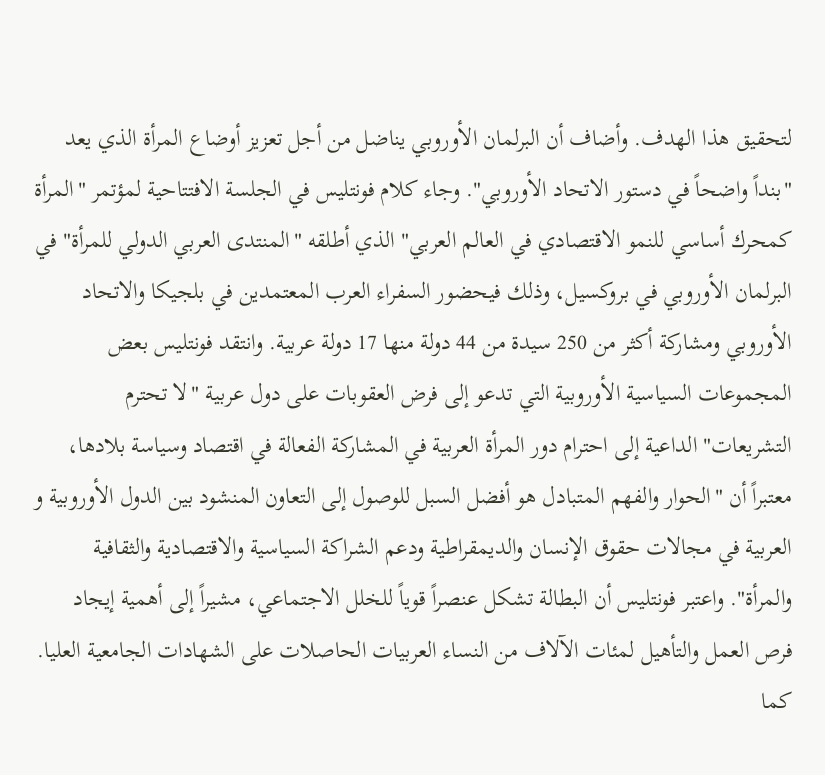لتحقيق هذا الهدف. وأضاف أن البرلمان الأوروبي يناضل من أجل تعزيز أوضاع المرأة الذي يعد "بنداً واضحاً في دستور الاتحاد الأوروبي". وجاء كلام فونتليس في الجلسة الافتتاحية لمؤتمر "المرأة كمحرك أساسي للنمو الاقتصادي في العالم العربي" الذي أطلقه "المنتدى العربي الدولي للمرأة" في البرلمان الأوروبي في بروكسيل، وذلك فيحضور السفراء العرب المعتمدين في بلجيكا والاتحاد الأوروبي ومشاركة أكثر من 250 سيدة من 44 دولة منها 17 دولة عربية. وانتقد فونتليس بعض المجموعات السياسية الأوروبية التي تدعو إلى فرض العقوبات على دول عربية "لا تحترم التشريعات" الداعية إلى احترام دور المرأة العربية في المشاركة الفعالة في اقتصاد وسياسة بلادها، معتبراً أن "الحوار والفهم المتبادل هو أفضل السبل للوصول إلى التعاون المنشود بين الدول الأوروبية و العربية في مجالات حقوق الإنسان والديمقراطية ودعم الشراكة السياسية والاقتصادية والثقافية والمرأة". واعتبر فونتليس أن البطالة تشكل عنصراً قوياً للخلل الاجتماعي، مشيراً إلى أهمية إيجاد فرص العمل والتأهيل لمئات الآلاف من النساء العربيات الحاصلات على الشهادات الجامعية العليا. كما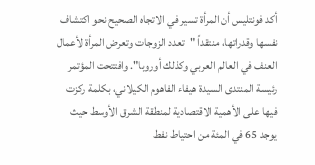أكد فونتليس أن المرأة تسير في الاتجاه الصحيح نحو اكتشاف نفسها وقدراتها، منتقداً "تعدد الزوجات وتعرض المرأة لأعمال العنف في العالم العربي وكذلك أوروبا". وافتتحت المؤتمر رئيسة المنتدى السيدة هيفاء الفاهوم الكيلاني، بكلمة ركزت فيها على الأهمية الاقتصادية لمنطقة الشرق الأوسط حيث يوجد 65 في المئة من احتياط نفط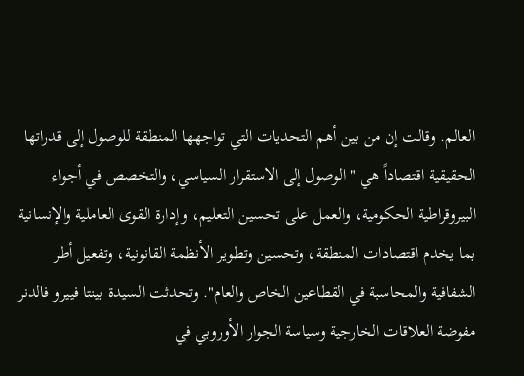العالم. وقالت إن من بين أهم التحديات التي تواجهها المنطقة للوصول إلى قدراتها الحقيقية اقتصاداً هي "الوصول إلى الاستقرار السياسي، والتخصص في أجواء البيروقراطية الحكومية، والعمل على تحسين التعليم، وإدارة القوى العاملية والإنسانية بما يخدم اقتصادات المنطقة، وتحسين وتطوير الأنظمة القانونية، وتفعيل أطر الشفافية والمحاسبة في القطاعين الخاص والعام". وتحدثت السيدة بينتا فييرو فالدنر مفوضة العلاقات الخارجية وسياسة الجوار الأوروبي في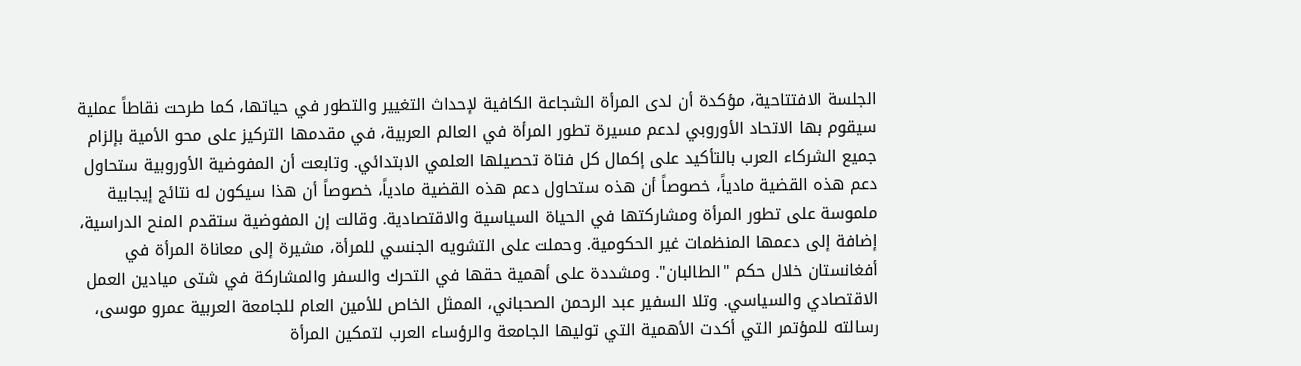الجلسة الافتتاحية، مؤكدة أن لدى المرأة الشجاعة الكافية لإحداث التغيير والتطور في حياتها، كما طرحت نقاطاً عملية سيقوم بها الاتحاد الأوروبي لدعم مسيرة تطور المرأة في العالم العربية، في مقدمها التركيز على محو الأمية بإلزام جميع الشركاء العرب بالتأكيد على إكمال كل فتاة تحصيلها العلمي الابتدائي. وتابعت أن المفوضية الأوروبية ستحاول دعم هذه القضية مادياً، خصوصاً أن هذه ستحاول دعم هذه القضية مادياً، خصوصاً أن هذا سيكون له نتائج إيجابية ملموسة على تطور المرأة ومشاركتها في الحياة السياسية والاقتصادية. وقالت إن المفوضية ستقدم المنح الدراسية، إضافة إلى دعمها المنظمات غير الحكومية. وحملت على التشويه الجنسي للمرأة، مشيرة إلى معاناة المرأة في أفغانستان خلال حكم "الطالبان". ومشددة على أهمية حقها في التحرك والسفر والمشاركة في شتى ميادين العمل الاقتصادي والسياسي. وتلا السفير عبد الرحمن الصحباني، الممثل الخاص للأمين العام للجامعة العربية عمرو موسى، رسالته للمؤتمر التي أكدت الأهمية التي توليها الجامعة والرؤساء العرب لتمكين المرأة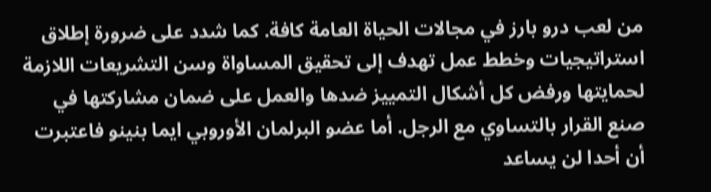من لعب درو بارز في مجالات الحياة العامة كافة. كما شدد على ضرورة إطلاق استراتيجيات وخطط عمل تهدف إلى تحقيق المساواة وسن التشريعات اللازمة لحمايتها ورفض كل أشكال التمييز ضدها والعمل على ضمان مشاركتها في صنع القرار بالتساوي مع الرجل. أما عضو البرلمان الأوروبي ايما بنينو فاعتبرت أن أحدا لن يساعد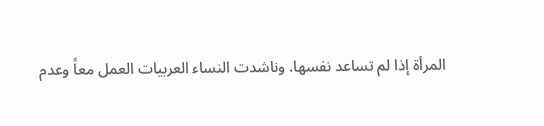المرأة إذا لم تساعد نفسها. وناشدت النساء العربيات العمل معاً وعدم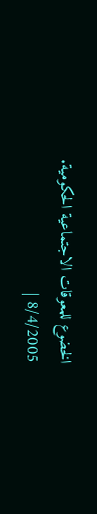الخضوع للمعوقات الاجتماعية الحكومية. 8/4/2005 |